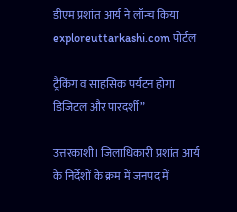डीएम प्रशांत आर्य ने लॉन्च किया exploreuttarkashi.com पोर्टल

ट्रैकिंग व साहसिक पर्यटन होगा डिजिटल और पारदर्शी”

उत्तरकाशी। जिलाधिकारी प्रशांत आर्य के निर्देशों के क्रम में जनपद में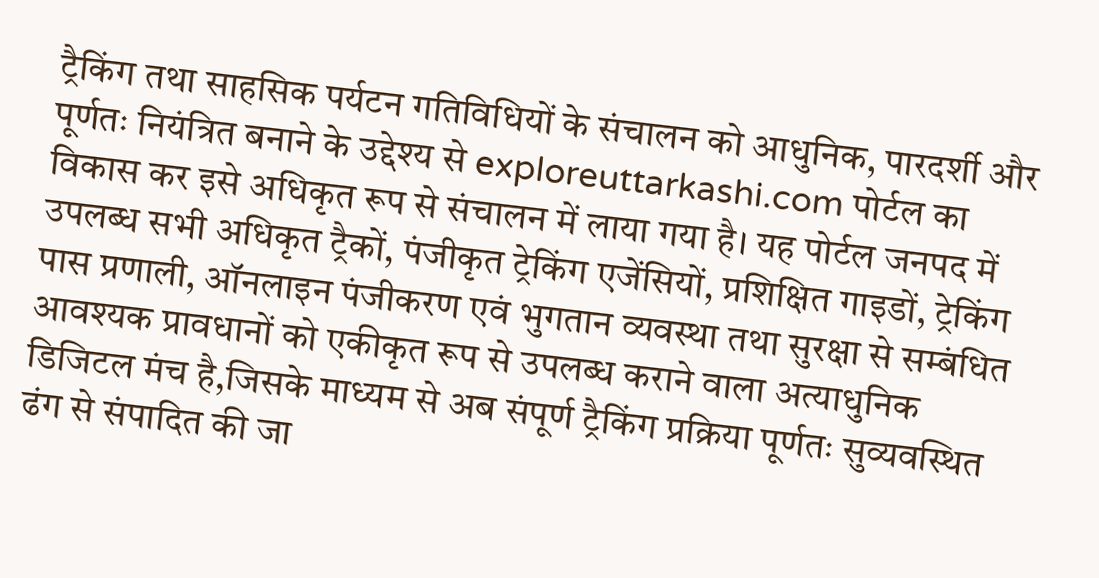ट्रैकिंग तथा साहसिक पर्यटन गतिविधियों के संचालन को आधुनिक, पारदर्शी और पूर्णतः नियंत्रित बनाने के उद्देश्य से exploreuttarkashi.com पोर्टल का विकास कर इसे अधिकृत रूप से संचालन में लाया गया है। यह पोर्टल जनपद में उपलब्ध सभी अधिकृत ट्रैकों, पंजीकृत ट्रेकिंग एजेंसियों, प्रशिक्षित गाइडों, ट्रेकिंग पास प्रणाली, ऑनलाइन पंजीकरण एवं भुगतान व्यवस्था तथा सुरक्षा से सम्बंधित आवश्यक प्रावधानों को एकीकृत रूप से उपलब्ध कराने वाला अत्याधुनिक डिजिटल मंच है,जिसके माध्यम से अब संपूर्ण ट्रैकिंग प्रक्रिया पूर्णतः सुव्यवस्थित ढंग से संपादित की जा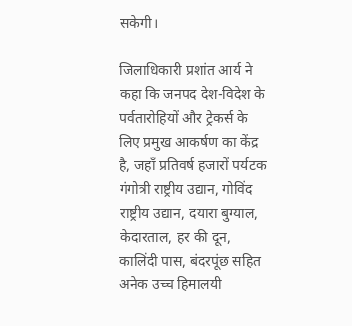सकेगी।

जिलाधिकारी प्रशांत आर्य ने कहा कि जनपद देश-विदेश के पर्वतारोहियों और ट्रेकर्स के लिए प्रमुख आकर्षण का केंद्र है, जहाँ प्रतिवर्ष हजारों पर्यटक गंगोत्री राष्ट्रीय उद्यान, गोविंद राष्ट्रीय उद्यान, दयारा बुग्याल, केदारताल, हर की दून, कालिंदी पास, बंदरपूंछ सहित अनेक उच्च हिमालयी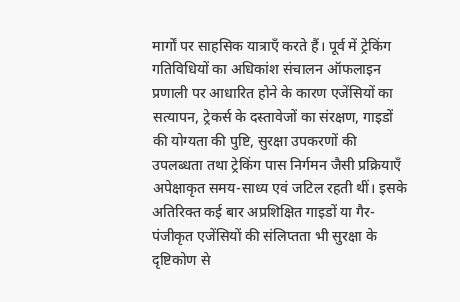मार्गों पर साहसिक यात्राएँ करते हैं। पूर्व में ट्रेकिंग गतिविधियों का अधिकांश संचालन ऑफलाइन प्रणाली पर आधारित होने के कारण एजेंसियों का सत्यापन, ट्रेकर्स के दस्तावेजों का संरक्षण, गाइडों की योग्यता की पुष्टि, सुरक्षा उपकरणों की उपलब्धता तथा ट्रेकिंग पास निर्गमन जैसी प्रक्रियाएँ अपेक्षाकृत समय-साध्य एवं जटिल रहती थीं। इसके अतिरिक्त कई बार अप्रशिक्षित गाइडों या गैर-पंजीकृत एजेंसियों की संलिप्तता भी सुरक्षा के दृष्टिकोण से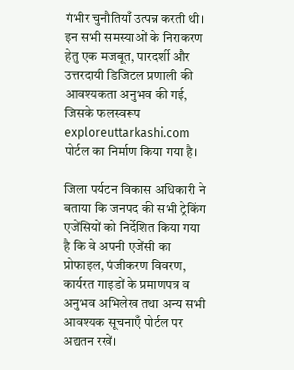गंभीर चुनौतियाँ उत्पन्न करती थी। इन सभी समस्याओं के निराकरण हेतु एक मजबूत, पारदर्शी और उत्तरदायी डिजिटल प्रणाली की आवश्यकता अनुभव की गई, जिसके फलस्वरूप exploreuttarkashi.com पोर्टल का निर्माण किया गया है।

जिला पर्यटन विकास अधिकारी ने बताया कि जनपद की सभी ट्रेकिंग एजेंसियों को निर्देशित किया गया है कि वे अपनी एजेंसी का प्रोफाइल, पंजीकरण विवरण, कार्यरत गाइडों के प्रमाणपत्र व अनुभव अभिलेख तथा अन्य सभी आवश्यक सूचनाएँ पोर्टल पर अद्यतन रखें।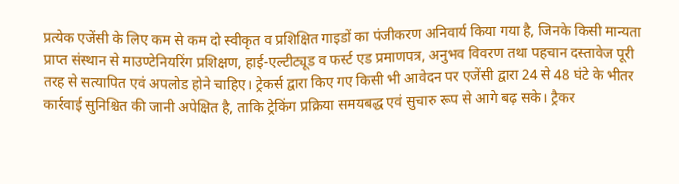प्रत्येक एजेंसी के लिए कम से कम दो स्वीकृत व प्रशिक्षित गाइ‌डों का पंजीकरण अनिवार्य किया गया है, जिनके किसी मान्यता प्राप्त संस्थान से माउण्टेनियरिंग प्रशिक्षण, हाई-एल्टीट्यूड व फर्स्ट एड प्रमाणपत्र, अनुभव विवरण तथा पहचान दस्तावेज पूरी तरह से सत्यापित एवं अपलोड होने चाहिए। ट्रेकर्स द्वारा किए गए किसी भी आवेदन पर एजेंसी द्वारा 24 से 48 घंटे के भीतर कार्रवाई सुनिश्चित की जानी अपेक्षित है, ताकि ट्रेकिंग प्रक्रिया समयबद्ध एवं सुचारु रूप से आगे बढ़ सके। ट्रैकर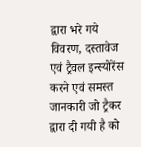द्वारा भरे गये विवरण, दस्तावेज एवं ट्रैवल इन्स्योरेंस करने एवं समस्त जानकारी जो ट्रैकर द्वारा दी गयी है को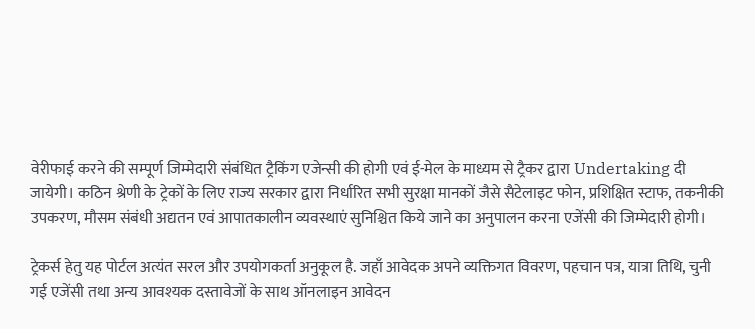वेरीफाई करने की सम्पूर्ण जिम्मेदारी संबंधित ट्रैकिंग एजेन्सी की होगी एवं ई-मेल के माध्यम से ट्रैकर द्वारा Undertaking दी जायेगी। कठिन श्रेणी के ट्रेकों के लिए राज्य सरकार द्वारा निर्धारित सभी सुरक्षा मानकों जैसे सैटेलाइट फोन, प्रशिक्षित स्टाफ, तकनीकी उपकरण, मौसम संबंधी अद्यतन एवं आपातकालीन व्यवस्थाएं सुनिश्चित किये जाने का अनुपालन करना एजेंसी की जिम्मेदारी होगी।

ट्रेकर्स हेतु यह पोर्टल अत्यंत सरल और उपयोगकर्ता अनुकूल है. जहाँ आवेदक अपने व्यक्तिगत विवरण, पहचान पत्र, यात्रा तिथि, चुनी गई एजेंसी तथा अन्य आवश्यक दस्तावेजों के साथ ऑनलाइन आवेदन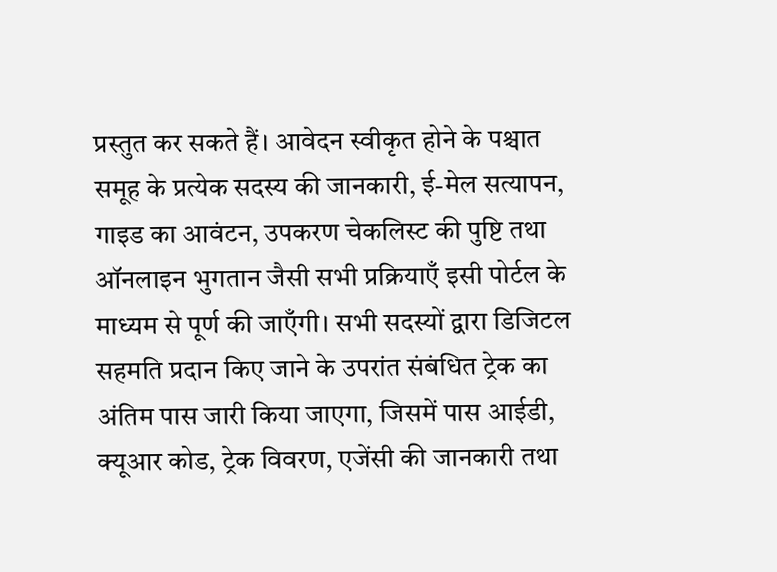प्रस्तुत कर सकते हैं। आवेदन स्वीकृत होने के पश्चात समूह के प्रत्येक सदस्य की जानकारी, ई-मेल सत्यापन, गाइड का आवंटन, उपकरण चेकलिस्ट की पुष्टि तथा ऑनलाइन भुगतान जैसी सभी प्रक्रियाएँ इसी पोर्टल के माध्यम से पूर्ण की जाएँगी। सभी सदस्यों द्वारा डिजिटल सहमति प्रदान किए जाने के उपरांत संबंधित ट्रेक का अंतिम पास जारी किया जाएगा, जिसमें पास आईडी, क्यूआर कोड, ट्रेक विवरण, एजेंसी की जानकारी तथा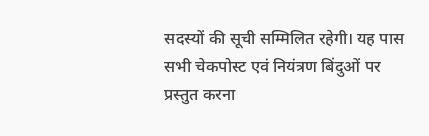सदस्यों की सूची सम्मिलित रहेगी। यह पास सभी चेकपोस्ट एवं नियंत्रण बिंदुओं पर प्रस्तुत करना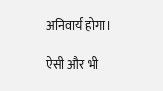अनिवार्य होगा।

ऐसी और भी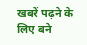खबरें पढ़ने के लिए बने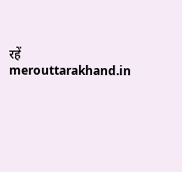रहें merouttarakhand.in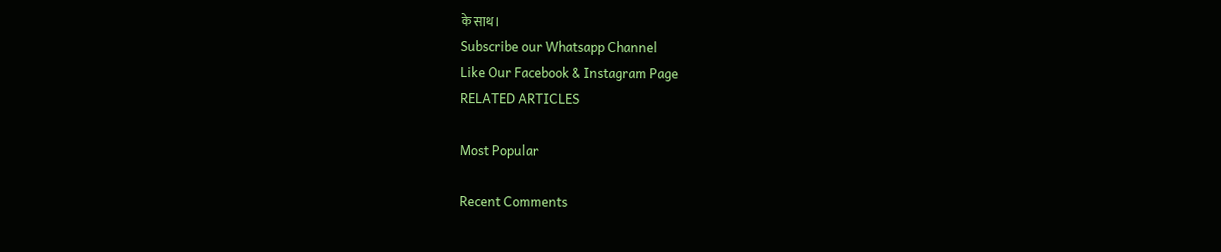के साथ।
Subscribe our Whatsapp Channel
Like Our Facebook & Instagram Page
RELATED ARTICLES

Most Popular

Recent Comments